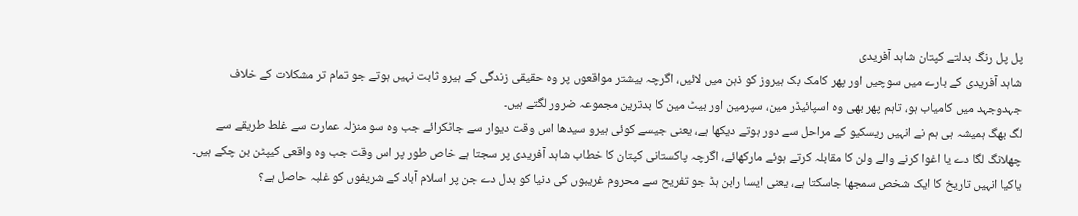پل پل رنگ بدلتے کپتان شاہد آفریدی
شاہد آفریدی کے بارے میں سوچیں اور پھر کامک بک ہیروز کو ذہن میں لائیں، اگرچہ بیشتر مواقعوں پر وہ حقیقی زندگی کے ہیرو ثابت نہیں ہوتے جو تمام تر مشکلات کے خلاف جہدوجہد میں کامیاب ہو، تاہم پھر بھی وہ اسپائیڈر مین، سپرمین اور بیٹ مین کا بدترین مجموعہ ضرور لگتے ہیں۔
لگ بھگ ہمیشہ ہی ہم نے انہیں ریسکیو کے مراحل سے دور ہوتے دیکھا ہے، یعنی جیسے کوئی ہیرو سیدھا اس وقت دیوار سے جاٹکرائے جب وہ سو منزلہ عمارت سے غلط طریقے سے چھلانگ لگا دے یا اغوا کرنے والے ولن کا مقابلہ کرتے ہوئے مارکھائے، اگرچہ پاکستانی کپتان کا خطاب شاہد آفریدی پر سجتا ہے خاص طور پر اس وقت جب وہ واقعی کیپٹن بن چکے ہیں۔
یاکیا انہیں تاریخ کا ایک شخص سمجھا جاسکتا ہے، یعنی ایسا رابن ہڈ جو تفریح سے محروم غریبوں کی دنیا کو بدل دے جن پر اسلام آباد کے شریفوں کو غلبہ حاصل ہے؟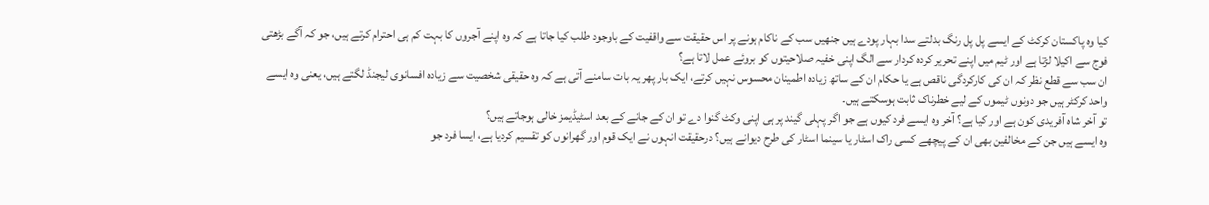کیا وہ پاکستان کرکٹ کے ایسے پل پل رنگ بدلتے سدا بہار پودے ہیں جنھیں سب کے ناکام ہونے پر اس حقیقت سے واقفیت کے باوجود طلب کیا جاتا ہے کہ وہ اپنے آجروں کا بہت کم ہی احترام کرتے ہیں، جو کہ آگے بڑھتی فوج سے اکیلا لڑتا ہے اور ٹیم میں اپنے تحریر کردہ کردار سے الگ اپنی خفیہ صلاحیتوں کو بروئے عمل لاتا ہے؟
ان سب سے قطع نظر کہ ان کی کارکردگی ناقص ہے یا حکام ان کے ساتھ زیادہ اطمینان محسوس نہیں کرتے، ایک بار پھر یہ بات سامنے آتی ہے کہ وہ حقیقی شخصیت سے زیادہ افسانوی لیجنڈ لگتے ہیں، یعنی وہ ایسے واحد کرکٹر ہیں جو دونوں ٹیموں کے لیے خطرناک ثابت ہوسکتے ہیں۔
تو آخر شاہ آفریدی کون ہے اور کیا ہے؟ آخر وہ ایسے فرد کیوں ہے جو اگر پہلی گیند پر ہی اپنی وکٹ گنوا دے تو ان کے جانے کے بعد اسٹیڈیمز خالی ہوجاتے ہیں؟
وہ ایسے ہیں جن کے مخالفین بھی ان کے پیچھے کسی راک اسٹار یا سینما اسٹار کی طرح دیوانے ہیں؟ درحقیقت انہوں نے ایک قوم اور گھرانوں کو تقسیم کردیا ہے، ایسا فرد جو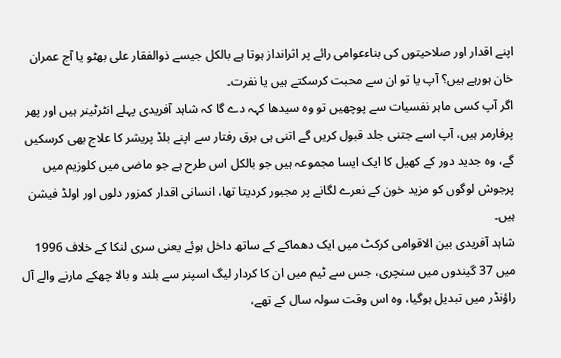اپنے اقدار اور صلاحیتوں کی بناءعوامی رائے پر اثرانداز ہوتا ہے بالکل جیسے ذوالفقار علی بھٹو یا آج عمران خان ہورہے ہیں؟ آپ یا تو ان سے محبت کرسکتے ہیں یا نفرت۔
اگر آپ کسی ماہر نفسیات سے پوچھیں تو وہ سیدھا کہہ دے گا کہ شاہد آفریدی پہلے انٹرٹینر ہیں اور پھر پرفارمر ہیں، آپ اسے جتنی جلد قبول کریں گے اتنی ہی برق رفتار سے اپنے بلڈ پریشر کا علاج بھی کرسکیں گے، وہ جدید دور کے کھیل کا ایک ایسا مجموعہ ہیں جو بالکل اس طرح ہے جو ماضی میں کلوزیم میں پرجوش لوگوں کو مزید خون کے نعرے لگانے پر مجبور کردیتا تھا، انسانی اقدار کمزور دلوں اور اولڈ فیشن ہیں۔
شاہد آفریدی بین الاقوامی کرکٹ میں ایک دھماکے کے ساتھ داخل ہوئے یعنی سری لنکا کے خلاف 1996 میں 37 گیندوں میں سنچری، جس سے ٹیم میں ان کا کردار لیگ اسپنر سے بلند و بالا چھکے مارنے والے آل راؤنڈر میں تبدیل ہوگیا، وہ اس وقت سولہ سال کے تھے،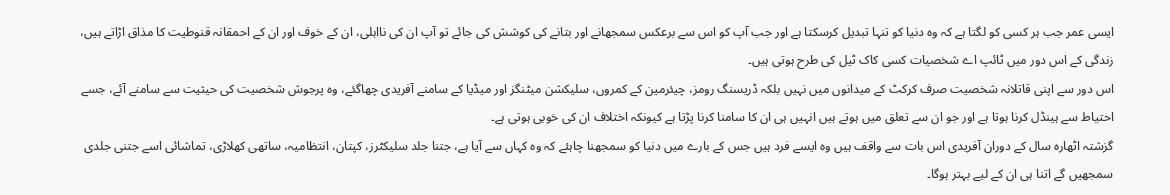ایسی عمر جب ہر کسی کو لگتا ہے کہ وہ دنیا کو تنہا تبدیل کرسکتا ہے اور جب آپ کو اس سے برعکس سمجھانے اور بتانے کی کوشش کی جائے تو آپ ان کی نااہلی، ان کے خوف اور ان کے احمقانہ قنوطیت کا مذاق اڑاتے ہیں، زندگی کے اس دور میں ٹائپ اے شخصیات کسی کاک ٹیل کی طرح ہوتی ہیں۔
اس دور سے اپنی قاتلانہ شخصیت صرف کرکٹ کے میدانوں میں نہیں بلکہ ڈریسنگ رومز، چیئرمین کے کمروں، سلیکشن میٹنگز اور میڈیا کے سامنے آفریدی چھاگئے، وہ پرجوش شخصیت کی حیثیت سے سامنے آئے، جسے احتیاط سے ہینڈل کرنا ہوتا ہے اور جو ان سے تعلق میں ہوتے ہیں انہیں ہی ان کا سامنا کرنا پڑتا ہے کیونکہ اختلاف ان کی خوبی ہوتی ہے۔
گزشتہ اٹھارہ سال کے دوران آفریدی اس بات سے واقف ہیں وہ ایسے فرد ہیں جس کے بارے میں دنیا کو سمجھنا چاہئے کہ وہ کہاں سے آیا ہے، جتنا جلد سلیکٹرز، کپتان، انتظامیہ، ساتھی کھلاڑی، تماشائی اسے جتنی جلدی سمجھیں گے اتنا ہی ان کے لیے بہتر ہوگا۔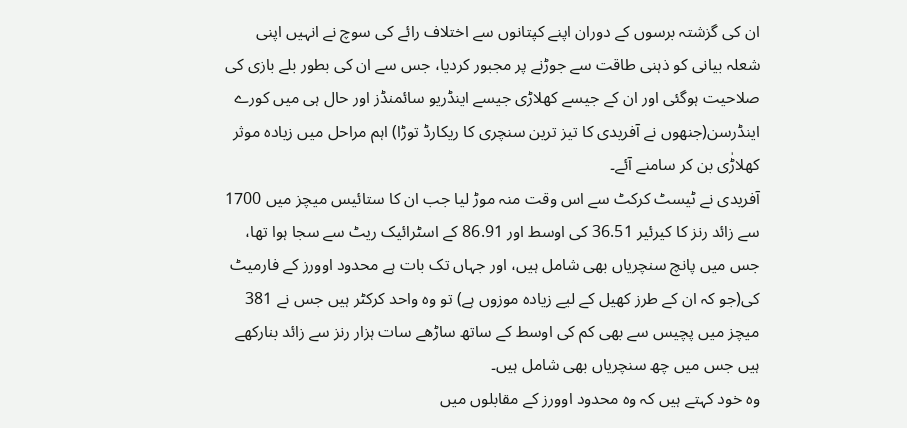ان کی گزشتہ برسوں کے دوران اپنے کپتانوں سے اختلاف رائے کی سوچ نے انہیں اپنی شعلہ بیانی کو ذہنی طاقت سے جوڑنے پر مجبور کردیا، جس سے ان کی بطور بلے بازی کی صلاحیت ہوگئی اور ان کے جیسے کھلاڑی جیسے اینڈریو سائمنڈز اور حال ہی میں کورے اینڈرسن(جنھوں نے آفریدی کا تیز ترین سنچری کا ریکارڈ توڑا) اہم مراحل میں زیادہ موثر کھلاڑٰی بن کر سامنے آئے۔
آفریدی نے ٹیسٹ کرکٹ سے اس وقت منہ موڑ لیا جب ان کا ستائیس میچز میں 1700 سے زائد رنز کا کیرئیر 36.51 کی اوسط اور 86.91 کے اسٹرائیک ریٹ سے سجا ہوا تھا، جس میں پانچ سنچریاں بھی شامل ہیں، اور جہاں تک بات ہے محدود اوورز کے فارمیٹ کی(جو کہ ان کے طرز کھیل کے لیے زیادہ موزوں ہے) تو وہ واحد کرکٹر ہیں جس نے 381 میچز میں پچیس سے بھی کم کی اوسط کے ساتھ ساڑھے سات ہزار رنز سے زائد بنارکھے ہیں جس میں چھ سنچریاں بھی شامل ہیں۔
وہ خود کہتے ہیں کہ وہ محدود اوورز کے مقابلوں میں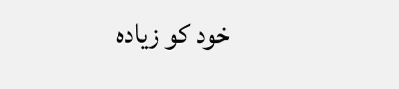خود کو زیادہ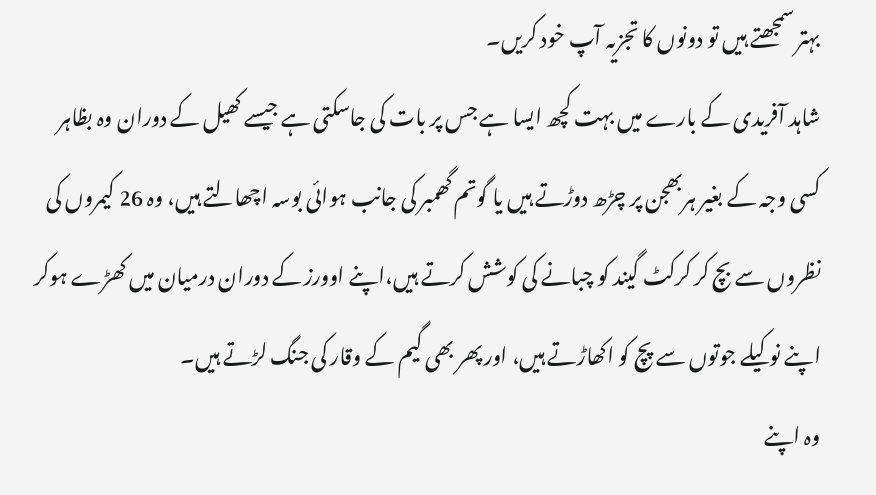بہتر سمجھتے ہیں تو دونوں کا تجزیہ آپ خود کریں۔
شاہد آفریدی کے بارے میں بہت کچھ ایسا ہے جس پر بات کی جاسکتی ہے جیسے کھیل کے دوران وہ بظاہر کسی وجہ کے بغیر ہربھجن پر چڑھ دوڑتے ہیں یا گوتم گھمبر کی جانب ہوائی بوسہ اچھالتے ہیں، وہ 26 کیمروں کی نظروں سے بچ کر کرکٹ گیند کو چبانے کی کوشش کرتے ہیں،اپنے اوورز کے دوران درمیان میں کھڑے ہوکر اپنے نوکیلے جوتوں سے پچ کو اکھاڑتے ہیں، اور پھر بھی گیم کے وقار کی جنگ لڑتے ہیں۔
وہ اپنے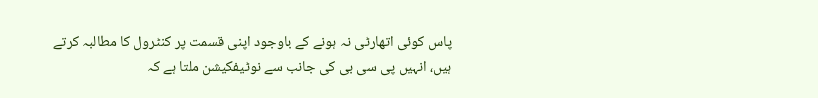پاس کوئی اتھارٹی نہ ہونے کے باوجود اپنی قسمت پر کنٹرول کا مطالبہ کرتے ہیں، انہیں پی سی بی کی جانب سے نوٹیفکیشن ملتا ہے کہ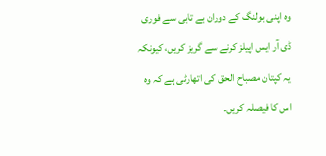وہ اپنی بولنگ کے دوران بے تابی سے فوری ڈی آر ایس اپیلز کرنے سے گریز کریں، کیونکہ یہ کپتان مصباح الحق کی اتھارٹی ہے کہ وہ اس کا فیصلہ کریں۔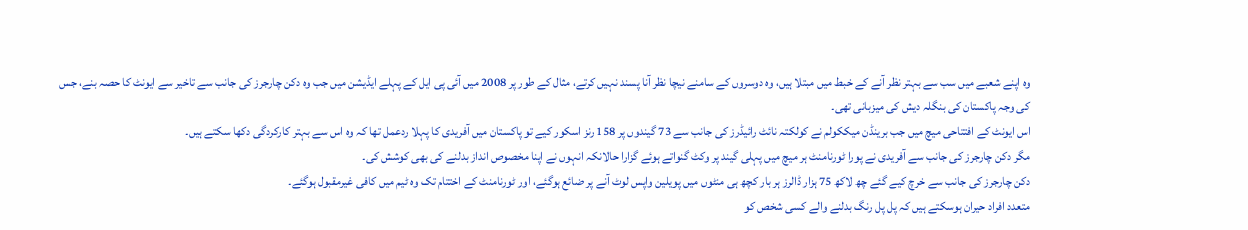وہ اپنے شعبے میں سب سے بہتر نظر آنے کے خبط میں مبتلا ہیں، وہ دوسروں کے سامنے نیچا نظر آنا پسند نہیں کرتے، مثال کے طور پر 2008 میں آئی پی ایل کے پہلے ایڈیشن میں جب وہ دکن چارجرز کی جانب سے تاخیر سے ایونٹ کا حصہ بنے، جس کی وجہ پاکستان کی بنگلہ دیش کی میزبانی تھی۔
اس ایونٹ کے افتتاحی میچ میں جب برینڈن میککولم نے کولکتہ نائٹ رائیڈرز کی جانب سے 73 گیندوں پر 158 رنز اسکور کیے تو پاکستان میں آفریدی کا پہلا ردعمل تھا کہ وہ اس سے بہتر کارکردگی دکھا سکتے ہیں۔
مگر دکن چارجرز کی جانب سے آفریدی نے پورا ٹورنامنٹ ہر میچ میں پہلی گیند پر وکٹ گنواتے ہوئے گزارا حالانکہ انہوں نے اپنا مخصوص انداز بدلنے کی بھی کوشش کی۔
دکن چارجرز کی جانب سے خرچ کیے گئے چھ لاکھ 75 ہزار ڈالرز ہر بار کچھ ہی منٹوں میں پویلین واپس لوٹ آنے پر ضائع ہوگئے، اور ٹورنامنٹ کے اختتام تک وہ ٹیم میں کافی غیرمقبول ہوگئے۔
متعدد افراد حیران ہوسکتے ہیں کہ پل پل رنگ بدلنے والے کسی شخص کو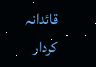قائدانہ کردار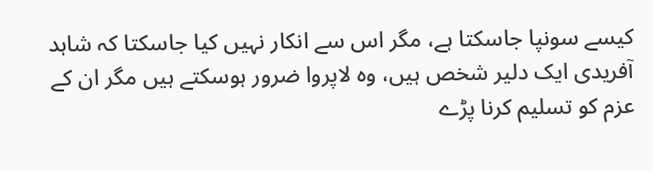کیسے سونپا جاسکتا ہے، مگر اس سے انکار نہیں کیا جاسکتا کہ شاہد آفریدی ایک دلیر شخص ہیں، وہ لاپروا ضرور ہوسکتے ہیں مگر ان کے عزم کو تسلیم کرنا پڑے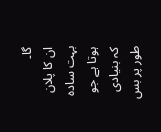گا۔
ان کا پلان بہت سادہ ہوتا ہے جو کہ بنیادی طور پر بس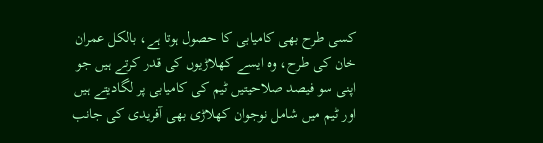کسی طرح بھی کامیابی کا حصول ہوتا ہے، بالکل عمران خان کی طرح، وہ ایسے کھلاڑیوں کی قدر کرتے ہیں جو اپنی سو فیصد صلاحیتیں ٹیم کی کامیابی پر لگادیتے ہیں اور ٹیم میں شامل نوجوان کھلاڑی بھی آفریدی کی جانب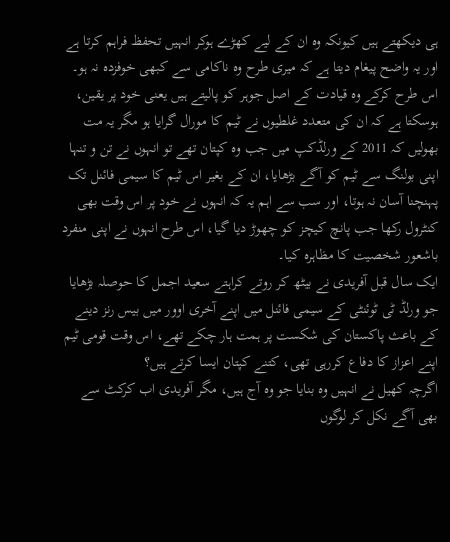ہی دیکھتے ہیں کیونکہ وہ ان کے لیے کھڑے ہوکر انہیں تحفظ فراہم کرتا ہے اور یہ واضح پیغام دیتا ہے کہ میری طرح وہ ناکامی سے کبھی خوفزدہ نہ ہو۔
اس طرح کرکے وہ قیادت کے اصل جوہر کو پالیتے ہیں یعنی خود پر یقین، ہوسکتا ہے کہ ان کی متعدد غلطیوں نے ٹیم کا مورال گرایا ہو مگر یہ مت بھولیں کہ 2011 کے ورلڈکپ میں جب وہ کپتان تھے تو انہوں نے تن و تنہا اپنی بولنگ سے ٹیم کو آگے بڑھایا، ان کے بغیر اس ٹیم کا سیمی فائنل تک پہنچنا آسان نہ ہوتا، اور سب سے اہم یہ کہ انہوں نے خود پر اس وقت بھی کنٹرول رکھا جب پانچ کیچز کو چھوڑ دیا گیا، اس طرح انہوں نے اپنی منفرد باشعور شخصیت کا مظاہرہ کیا۔
ایک سال قبل آفریدی نے بیٹھ کر روتے کراہتے سعید اجمل کا حوصلہ بڑھایا جو ورلڈ ٹی ٹوئنٹی کے سیمی فائنل میں اپنے آخری اوور میں بیس رنز دینے کے باعث پاکستان کی شکست پر ہمت ہار چکے تھے، اس وقت قومی ٹیم اپنے اعزاز کا دفاع کررہی تھی، کتنے کپتان ایسا کرتے ہیں؟
اگرچہ کھیل نے انہیں وہ بنایا جو وہ آج ہیں، مگر آفریدی اب کرکٹ سے بھی آگے نکل کر لوگوں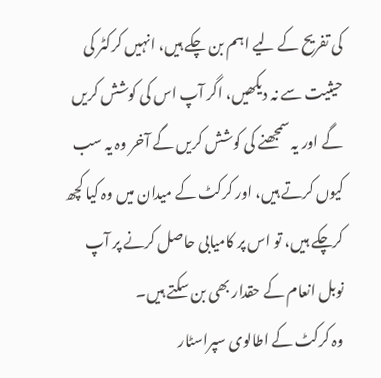کی تفریح کے لیے اہم بن چکے ہیں، انہیں کرکٹر کی حیثیت سے نہ دیکھیں، اگر آپ اس کی کوشش کریں گے اور یہ سمجھنے کی کوشش کریں گے آخر وہ یہ سب کیوں کرتے ہیں، اور کرکٹ کے میدان میں وہ کیا کچھ کرچکے ہیں، تو اس پر کامیابی حاصل کرنے پر آپ نوبل انعام کے حقدار بھی بن سکتے ہیں۔
وہ کرکٹ کے اطالوی سپراسٹار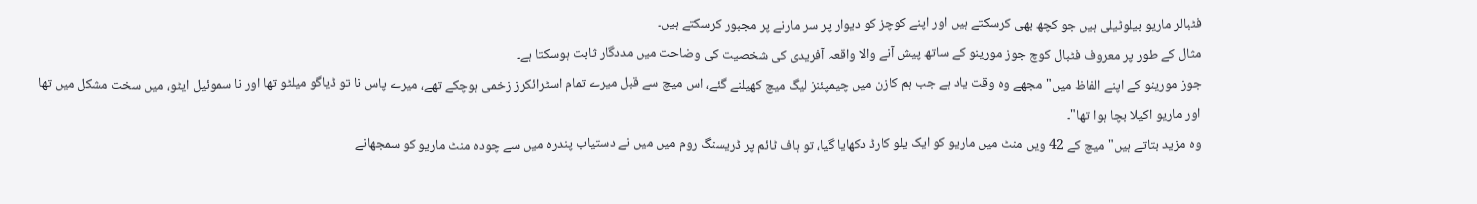فٹبالر ماریو بیلوٹیلی ہیں جو کچھ بھی کرسکتے ہیں اور اپنے کوچز کو دیوار پر سر مارنے پر مجبور کرسکتے ہیں۔
مثال کے طور پر معروف فٹبال کوچ جوز مورینو کے ساتھ پیش آنے والا واقعہ آفریدی کی شخصیت کی وضاحت میں مددگار ثابت ہوسکتا ہے۔
جوز مورینو کے اپنے الفاظ میں"مجھے وہ وقت یاد ہے جب ہم کازن میں چیمپئنز لیگ میچ کھیلنے گئے، اس میچ سے قبل میرے تمام اسٹرائکرز زخمی ہوچکے تھے، میرے پاس نا تو ڈیاگو میلٹو تھا اور نا سموئیل ایٹو، میں سخت مشکل میں تھا اور ماریو اکیلا بچا ہوا تھا"۔
وہ مزید بتاتے ہیں" میچ کے 42 ویں منٹ میں ماریو کو ایک یلو کارڈ دکھایا گیا، تو ہاف ٹائم پر ڈریسنگ روم میں میں نے دستیاب پندرہ میں سے چودہ منٹ ماریو کو سمجھانے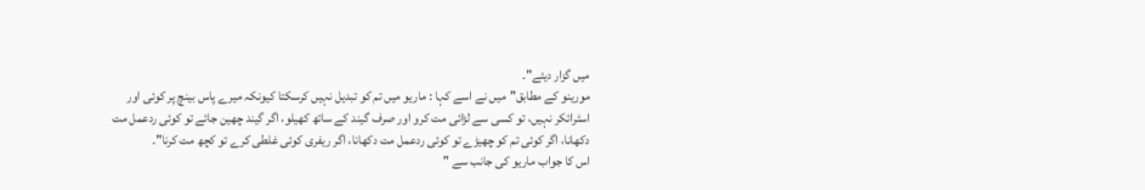میں گزار دیئے"۔
مورینو کے مطابق"میں نے اسے کہا : ماریو میں تم کو تبدیل نہیں کرسکتا کیونکہ میرے پاس بینچ پر کوئی اور اسٹرائکر نہیں، تو کسی سے لڑائی مت کرو اور صرف گیند کے ساتھ کھیلو، اگر گیند چھین جائے تو کوئی ردعمل مت دکھانا، اگر کوئی تم کو چھیڑے تو کوئی ردعمل مت دکھانا، اگر ریفری کوئی غلطی کرے تو کچھ مت کرنا"۔
اس کا جواب ماریو کی جانب سے "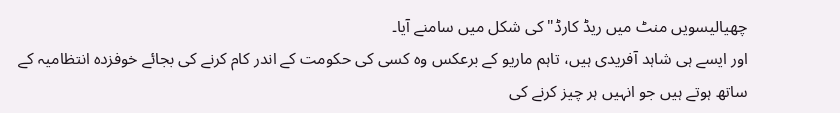چھیالیسویں منٹ میں ریڈ کارڈ" کی شکل میں سامنے آیا۔
اور ایسے ہی شاہد آفریدی ہیں، تاہم ماریو کے برعکس وہ کسی کی حکومت کے اندر کام کرنے کی بجائے خوفزدہ انتظامیہ کے ساتھ ہوتے ہیں جو انہیں ہر چیز کرنے کی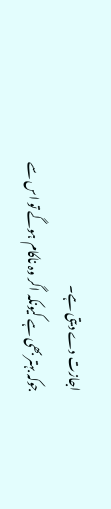اجازت دے دیتی ہے۔
جوکہ بہتر بھی ہے کیونکہ اگر وہ ناکام ہوگے تو اس سے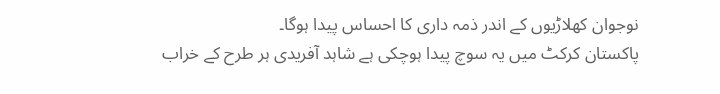نوجوان کھلاڑیوں کے اندر ذمہ داری کا احساس پیدا ہوگا۔
پاکستان کرکٹ میں یہ سوچ پیدا ہوچکی ہے شاہد آفریدی ہر طرح کے خراب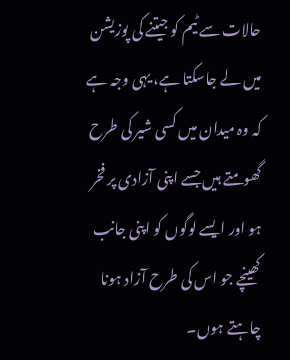حالات سے ٹیم کو جیتنے کی پوزیشن میں لے جاسکتا ہے، یہی وجہ ہے کہ وہ میدان میں کسی شیر کی طرح گھومتے ہیں جسے اپنی آزادی پر فخر ہو اور ایسے لوگوں کو اپنی جانب کھینچے جو اس کی طرح آزاد ہونا چاہتے ہوں۔